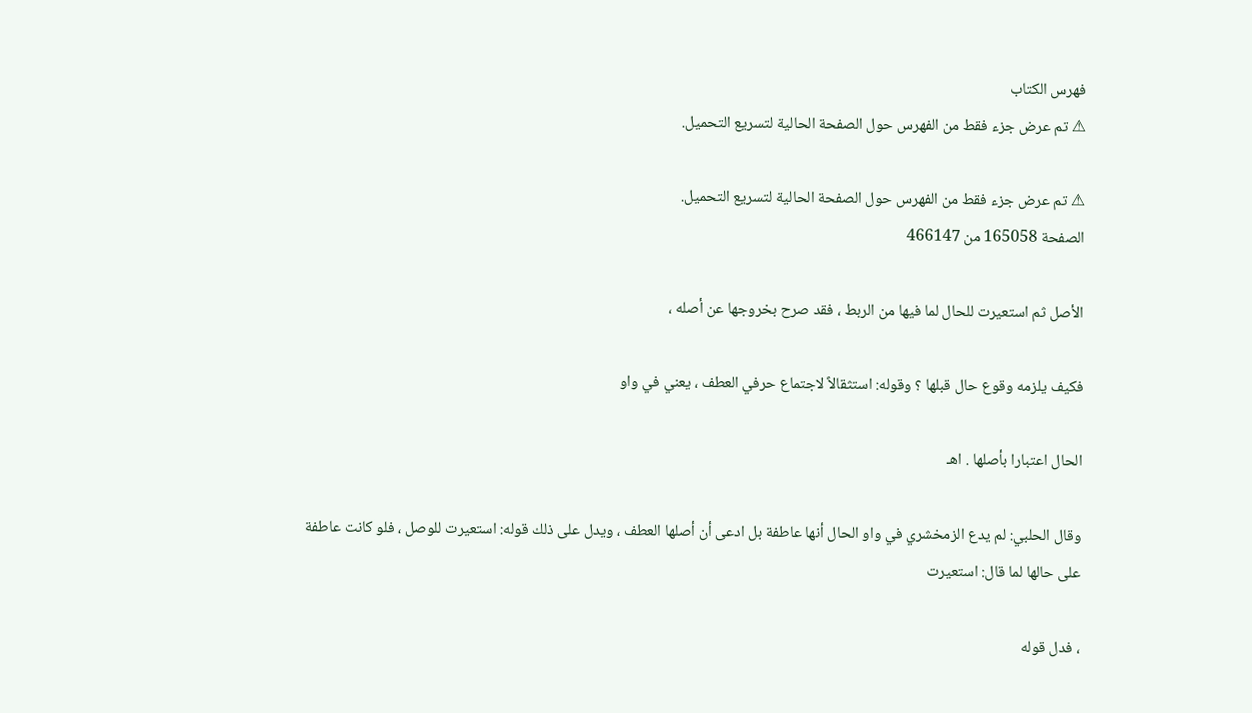فهرس الكتاب
⚠ تم عرض جزء فقط من الفهرس حول الصفحة الحالية لتسريع التحميل.

⚠ تم عرض جزء فقط من الفهرس حول الصفحة الحالية لتسريع التحميل.
الصفحة 165058 من 466147

الأصل ثم استعيرت للحال لما فيها من الربط ، فقد صرح بخروجها عن أصله ،

فكيف يلزمه وقوع حال قبلها ؟ وقوله: استثقالاً لاجتماع حرفي العطف ، يعني في واو

الحال اعتبارا بأصلها . اهـ

وقال الحلبي: لم يدع الزمخشري في واو الحال أنها عاطفة بل ادعى أن أصلها العطف ، ويدل على ذلك قوله: استعيرت للوصل ، فلو كانت عاطفة على حالها لما قال: استعيرت

، فدل قوله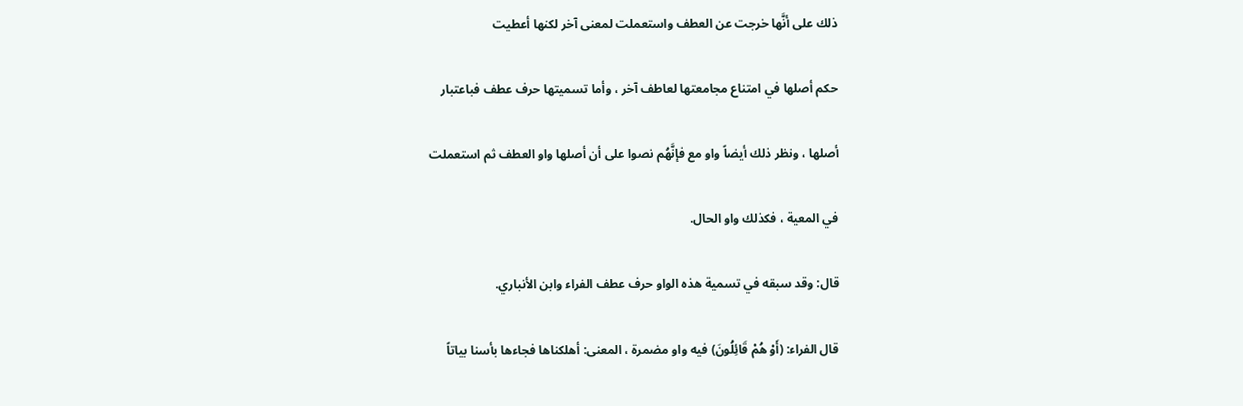ذلك على أنَّها خرجت عن العطف واستعملت لمعنى آخر لكنها أعطيت

حكم أصلها في امتناع مجامعتها لعاطف آخر ، وأما تسميتها حرف عطف فباعتبار

أصلها ، ونظر ذلك أيضاً واو مع فإنَّهُم نصوا على أن أصلها واو العطف ثم استعملت

في المعية ، فكذلك واو الحال.

قال: وقد سبقه في تسمية هذه الواو حرف عطف الفراء وابن الأنباري.

قال الفراء: (أَوْ هُمْ قَائِلُونَ) فيه واو مضمرة ، المعنى: أهلكناها فجاءها بأسنا بياتاً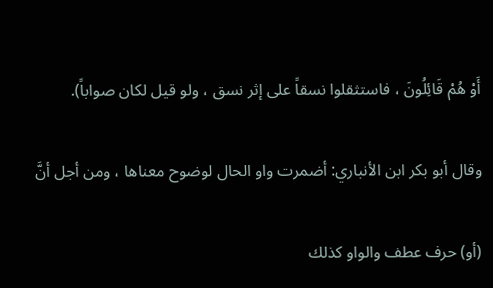أَوْ هُمْ قَائِلُونَ ، فاستثقلوا نسقاً على إثر نسق ، ولو قيل لكان صواباً).

وقال أبو بكر ابن الأنباري: أضمرت واو الحال لوضوح معناها ، ومن أجل أنَّ

(أو) حرف عطف والواو كذلك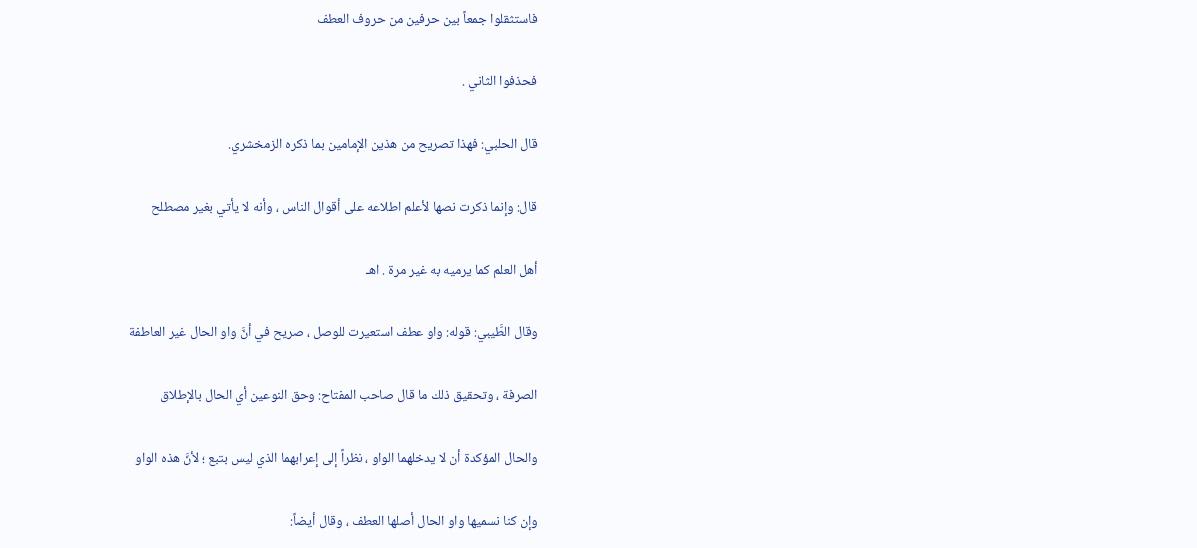فاستثقلوا جمعاً بين حرفين من حروف العطف

فحذفوا الثاني .

قال الحلبي: فهذا تصريح من هذين الإمامين بما ذكره الزمخشري.

قال: وإنما ذكرت نصها لأعلم اطلاعه على أقوال الناس ، وأنه لا يأتي بغير مصطلح

أهل العلم كما يرميه به غير مرة . اهـ

وقال الطَّيبي: قوله: واو عطف استعيرت للوصل ، صريح في أنَّ واو الحال غير العاطفة

الصرفة ، وتحقيق ذلك ما قال صاحب المفتاح: وحق النوعين أي الحال بالإطلاق

والحال المؤكدة أن لا يدخلهما الواو ، نظراً إلى إعرابهما الذي ليس بتبع ؛ لأنَّ هذه الواو

وإن كنا نسميها واو الحال أصلها العطف ، وقال أيضاً: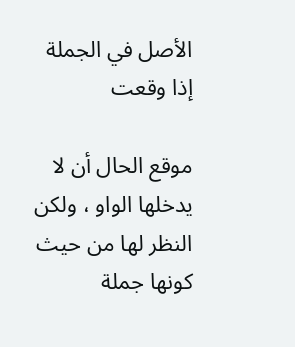الأصل في الجملة إذا وقعت

موقع الحال أن لا يدخلها الواو ، ولكن النظر لها من حيث كونها جملة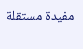مفيدة مستقلة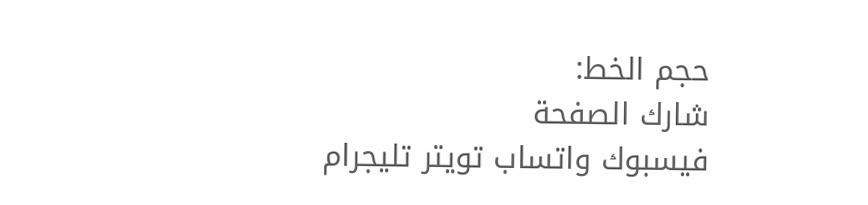حجم الخط:
شارك الصفحة
فيسبوك واتساب تويتر تليجرام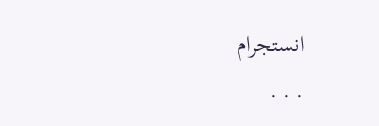انستجرام
. . .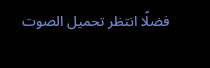فضلًا انتظر تحميل الصوت